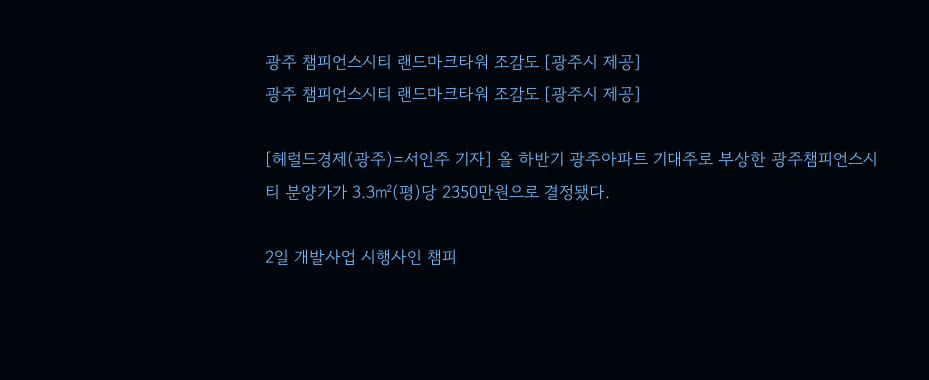광주 챔피언스시티 랜드마크타워 조감도 [광주시 제공]
광주 챔피언스시티 랜드마크타워 조감도 [광주시 제공]

[헤럴드경제(광주)=서인주 기자] 올 하반기 광주아파트 기대주로 부상한 광주챔피언스시티 분양가가 3.3㎡(평)당 2350만원으로 결정됐다.

2일 개발사업 시행사인 챔피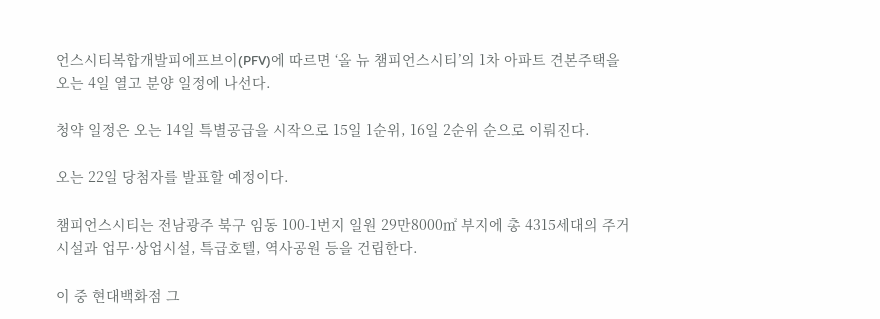언스시티복합개발피에프브이(PFV)에 따르면 ‘올 뉴 챔피언스시티’의 1차 아파트 견본주택을 오는 4일 열고 분양 일정에 나선다.

청약 일정은 오는 14일 특별공급을 시작으로 15일 1순위, 16일 2순위 순으로 이뤄진다.

오는 22일 당첨자를 발표할 예정이다.

챔피언스시티는 전남광주 북구 임동 100-1번지 일원 29만8000㎡ 부지에 총 4315세대의 주거시설과 업무·상업시설, 특급호텔, 역사공원 등을 건립한다.

이 중 현대백화점 그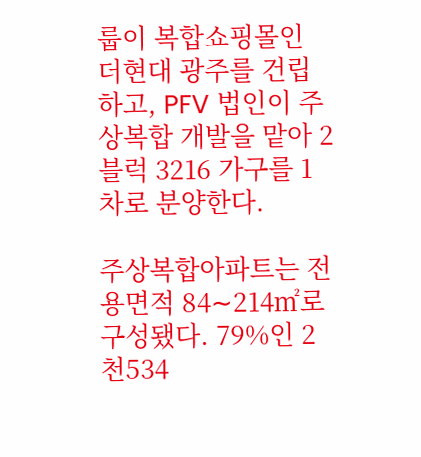룹이 복합쇼핑몰인 더현대 광주를 건립하고, PFV 법인이 주상복합 개발을 맡아 2블럭 3216 가구를 1차로 분양한다.

주상복합아파트는 전용면적 84∼214㎡로 구성됐다. 79%인 2천534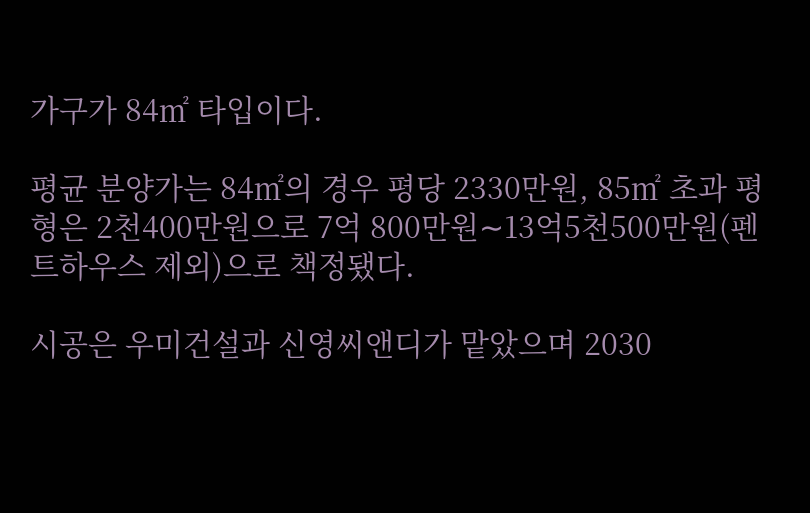가구가 84㎡ 타입이다.

평균 분양가는 84㎡의 경우 평당 2330만원, 85㎡ 초과 평형은 2천400만원으로 7억 800만원∼13억5천500만원(펜트하우스 제외)으로 책정됐다.

시공은 우미건설과 신영씨앤디가 맡았으며 2030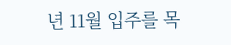년 11월 입주를 목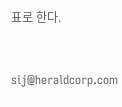표로 한다.


sij@heraldcorp.com